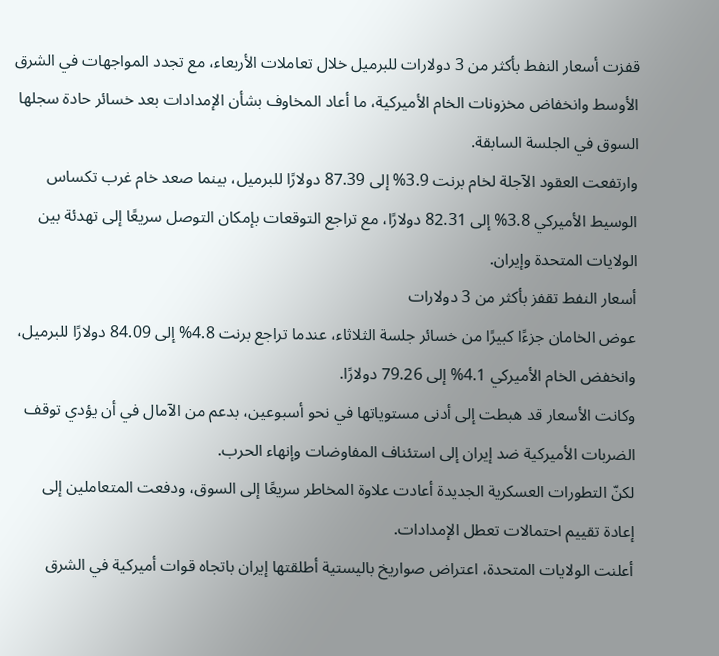قفزت أسعار النفط بأكثر من 3 دولارات للبرميل خلال تعاملات الأربعاء، مع تجدد المواجهات في الشرق الأوسط وانخفاض مخزونات الخام الأميركية، ما أعاد المخاوف بشأن الإمدادات بعد خسائر حادة سجلها السوق في الجلسة السابقة.
وارتفعت العقود الآجلة لخام برنت 3.9% إلى 87.39 دولارًا للبرميل، بينما صعد خام غرب تكساس الوسيط الأميركي 3.8% إلى 82.31 دولارًا، مع تراجع التوقعات بإمكان التوصل سريعًا إلى تهدئة بين الولايات المتحدة وإيران.
أسعار النفط تقفز بأكثر من 3 دولارات
عوض الخامان جزءًا كبيرًا من خسائر جلسة الثلاثاء، عندما تراجع برنت 4.8% إلى 84.09 دولارًا للبرميل، وانخفض الخام الأميركي 4.1% إلى 79.26 دولارًا.
وكانت الأسعار قد هبطت إلى أدنى مستوياتها في نحو أسبوعين، بدعم من الآمال في أن يؤدي توقف الضربات الأميركية ضد إيران إلى استئناف المفاوضات وإنهاء الحرب.
لكنّ التطورات العسكرية الجديدة أعادت علاوة المخاطر سريعًا إلى السوق، ودفعت المتعاملين إلى إعادة تقييم احتمالات تعطل الإمدادات.
أعلنت الولايات المتحدة، اعتراض صواريخ باليستية أطلقتها إيران باتجاه قوات أميركية في الشرق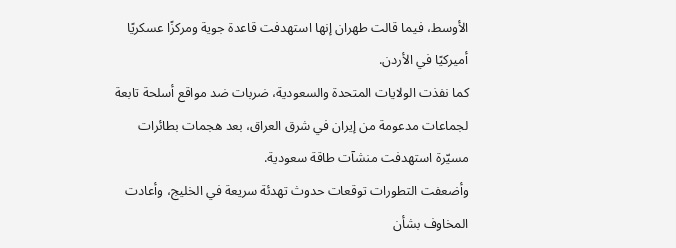الأوسط، فيما قالت طهران إنها استهدفت قاعدة جوية ومركزًا عسكريًا أميركيًا في الأردن.
كما نفذت الولايات المتحدة والسعودية، ضربات ضد مواقع أسلحة تابعة لجماعات مدعومة من إيران في شرق العراق، بعد هجمات بطائرات مسيّرة استهدفت منشآت طاقة سعودية.
وأضعفت التطورات توقعات حدوث تهدئة سريعة في الخليج، وأعادت المخاوف بشأن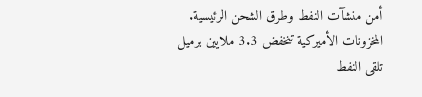أمن منشآت النفط وطرق الشحن الرئيسية.
المخزونات الأميركية تنخفض 3.3 ملايين برميل
تلقى النفط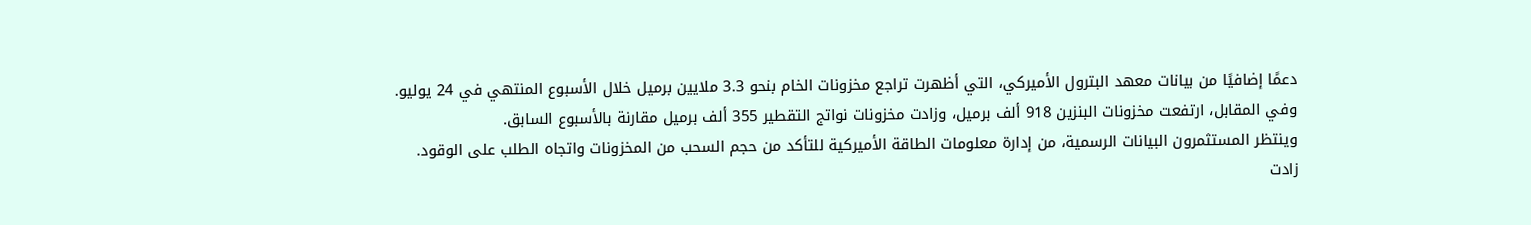دعمًا إضافيًا من بيانات معهد البترول الأميركي، التي أظهرت تراجع مخزونات الخام بنحو 3.3 ملايين برميل خلال الأسبوع المنتهي في 24 يوليو.
وفي المقابل، ارتفعت مخزونات البنزين 918 ألف برميل، وزادت مخزونات نواتج التقطير 355 ألف برميل مقارنة بالأسبوع السابق.
وينتظر المستثمرون البيانات الرسمية، من إدارة معلومات الطاقة الأميركية للتأكد من حجم السحب من المخزونات واتجاه الطلب على الوقود.
زادت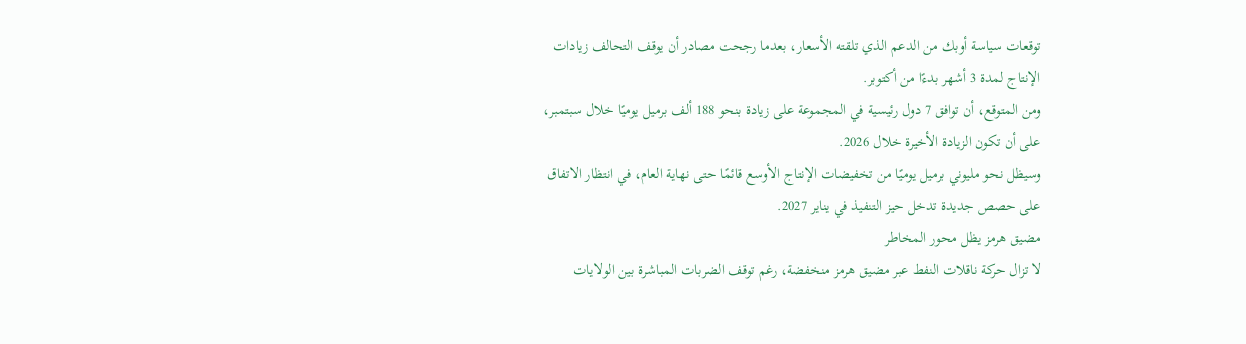توقعات سياسة أوبك من الدعم الذي تلقته الأسعار، بعدما رجحت مصادر أن يوقف التحالف زيادات الإنتاج لمدة 3 أشهر بدءًا من أكتوبر.
ومن المتوقع، أن توافق 7 دول رئيسية في المجموعة على زيادة بنحو 188 ألف برميل يوميًا خلال سبتمبر، على أن تكون الزيادة الأخيرة خلال 2026.
وسيظل نحو مليوني برميل يوميًا من تخفيضات الإنتاج الأوسع قائمًا حتى نهاية العام، في انتظار الاتفاق على حصص جديدة تدخل حيز التنفيذ في يناير 2027.
مضيق هرمز يظل محور المخاطر
لا تزال حركة ناقلات النفط عبر مضيق هرمز منخفضة، رغم توقف الضربات المباشرة بين الولايات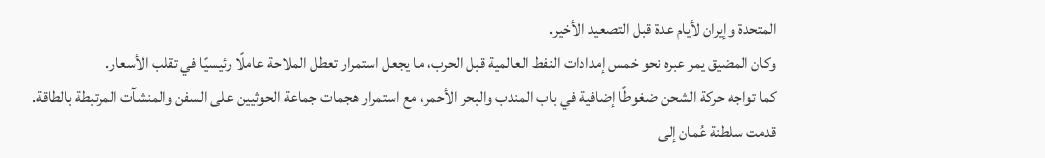المتحدة وإيران لأيام عدة قبل التصعيد الأخير.
وكان المضيق يمر عبره نحو خمس إمدادات النفط العالمية قبل الحرب، ما يجعل استمرار تعطل الملاحة عاملًا رئيسيًا في تقلب الأسعار.
كما تواجه حركة الشحن ضغوطًا إضافية في باب المندب والبحر الأحمر، مع استمرار هجمات جماعة الحوثيين على السفن والمنشآت المرتبطة بالطاقة.
قدمت سلطنة عُمان إلى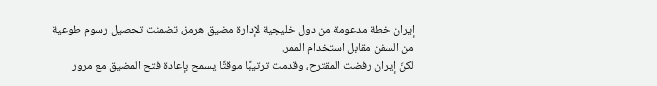إيران خطة مدعومة من دول خليجية لإدارة مضيق هرمز، تضمنت تحصيل رسوم طوعية من السفن مقابل استخدام الممر.
لكنّ إيران رفضت المقترح، وقدمت ترتيبًا موقتًا يسمح بإعادة فتح المضيق مع مرور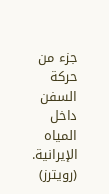جزء من حركة السفن داخل المياه الإيرانية.
(رويترز)